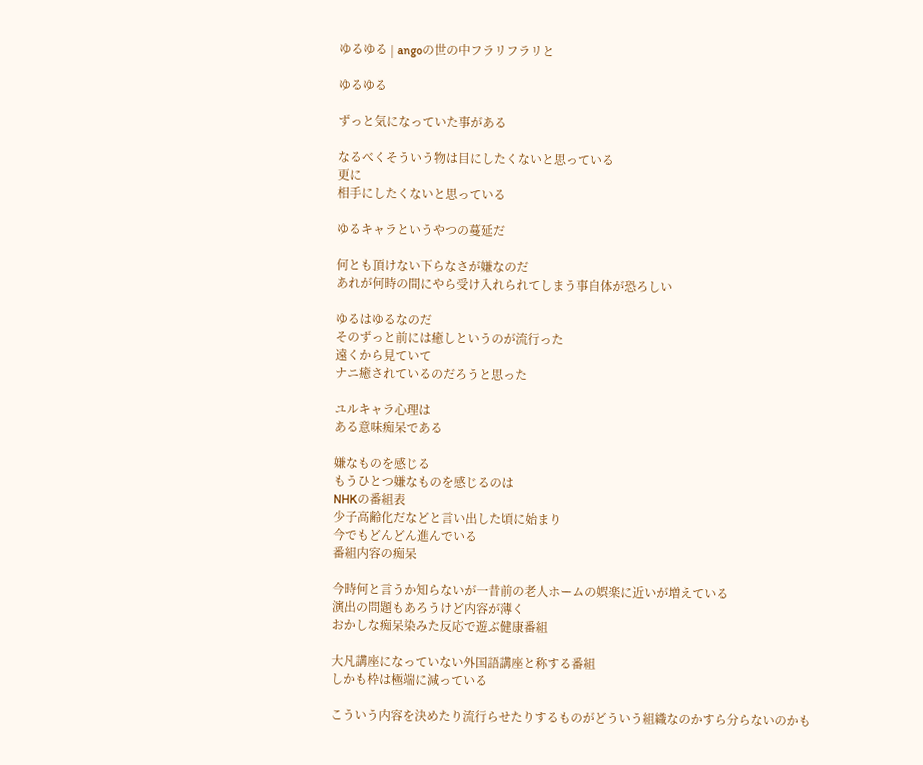ゆるゆる | angoの世の中フラリフラリと

ゆるゆる

ずっと気になっていた事がある

なるべくそういう物は目にしたくないと思っている
更に
相手にしたくないと思っている

ゆるキャラというやつの蔓延だ

何とも頂けない下らなさが嫌なのだ
あれが何時の間にやら受け入れられてしまう事自体が恐ろしい

ゆるはゆるなのだ
そのずっと前には癒しというのが流行った
遠くから見ていて
ナニ癒されているのだろうと思った

ユルキャラ心理は
ある意味痴呆である

嫌なものを感じる
もうひとつ嫌なものを感じるのは
NHKの番組表
少子高齢化だなどと言い出した頃に始まり
今でもどんどん進んでいる
番組内容の痴呆

今時何と言うか知らないが一昔前の老人ホームの娯楽に近いが増えている
演出の問題もあろうけど内容が薄く
おかしな痴呆染みた反応で遊ぶ健康番組

大凡講座になっていない外国語講座と称する番組
しかも枠は極端に減っている

こういう内容を決めたり流行らせたりするものがどういう組織なのかすら分らないのかも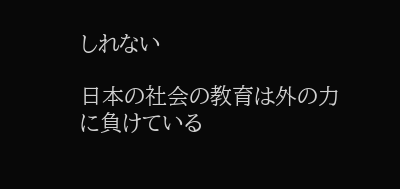しれない

日本の社会の教育は外の力に負けている